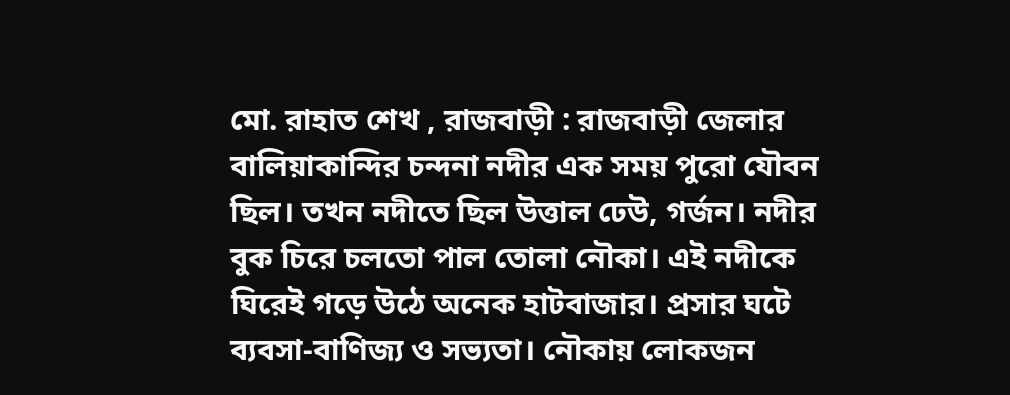মো. রাহাত শেখ , রাজবাড়ী : রাজবাড়ী জেলার বালিয়াকান্দির চন্দনা নদীর এক সময় পুরো যৌবন ছিল। তখন নদীতে ছিল উত্তাল ঢেউ, গর্জন। নদীর বুক চিরে চলতো পাল তোলা নৌকা। এই নদীকে ঘিরেই গড়ে উঠে অনেক হাটবাজার। প্রসার ঘটে ব্যবসা-বাণিজ্য ও সভ্যতা। নৌকায় লোকজন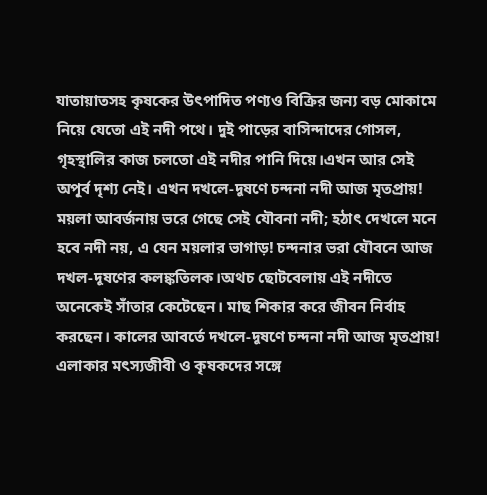যাতায়াতসহ কৃষকের উৎপাদিত পণ্যও বিক্রির জন্য বড় মোকামে নিয়ে যেতো এই নদী পথে। দুই পাড়ের বাসিন্দাদের গোসল, গৃহস্থালির কাজ চলতো এই নদীর পানি দিয়ে।এখন আর সেই অপূর্ব দৃশ্য নেই। এখন দখলে-দূষণে চন্দনা নদী আজ মৃতপ্রায়!
ময়লা আবর্জনায় ভরে গেছে সেই যৌবনা নদী; হঠাৎ দেখলে মনে হবে নদী নয়, এ যেন ময়লার ভাগাড়! চন্দনার ভরা যৌবনে আজ দখল-দূষণের কলঙ্কতিলক।অথচ ছোটবেলায় এই নদীতে অনেকেই সাঁতার কেটেছেন। মাছ শিকার করে জীবন নির্বাহ করছেন। কালের আবর্তে দখলে-দূষণে চন্দনা নদী আজ মৃতপ্রায়!
এলাকার মৎস্যজীবী ও কৃষকদের সঙ্গে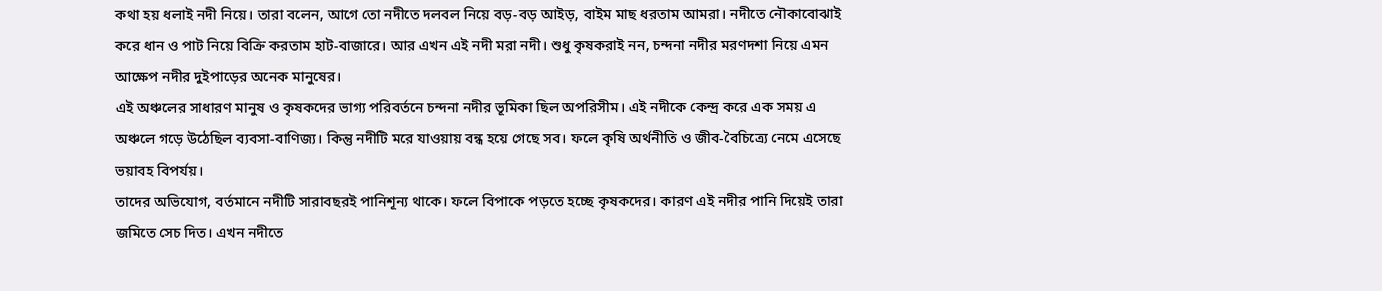কথা হয় ধলাই নদী নিয়ে। তারা বলেন, আগে তো নদীতে দলবল নিয়ে বড়-বড় আইড়, বাইম মাছ ধরতাম আমরা। নদীতে নৌকাবোঝাই করে ধান ও পাট নিয়ে বিক্রি করতাম হাট-বাজারে। আর এখন এই নদী মরা নদী। শুধু কৃষকরাই নন, চন্দনা নদীর মরণদশা নিয়ে এমন আক্ষেপ নদীর দুইপাড়ের অনেক মানুষের।
এই অঞ্চলের সাধারণ মানুষ ও কৃষকদের ভাগ্য পরিবর্তনে চন্দনা নদীর ভূমিকা ছিল অপরিসীম। এই নদীকে কেন্দ্র করে এক সময় এ অঞ্চলে গড়ে উঠেছিল ব্যবসা-বাণিজ্য। কিন্তু নদীটি মরে যাওয়ায় বন্ধ হয়ে গেছে সব। ফলে কৃষি অর্থনীতি ও জীব-বৈচিত্র্যে নেমে এসেছে ভয়াবহ বিপর্যয়।
তাদের অভিযোগ, বর্তমানে নদীটি সারাবছরই পানিশূন্য থাকে। ফলে বিপাকে পড়তে হচ্ছে কৃষকদের। কারণ এই নদীর পানি দিয়েই তারা জমিতে সেচ দিত। এখন নদীতে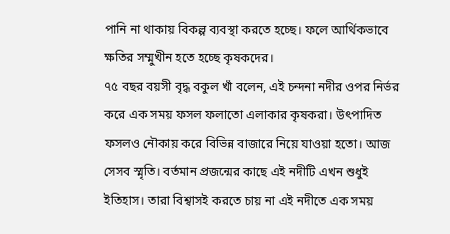পানি না থাকায় বিকল্প ব্যবস্থা করতে হচ্ছে। ফলে আর্থিকভাবে ক্ষতির সম্মুখীন হতে হচ্ছে কৃষকদের।
৭৫ বছর বয়সী বৃদ্ধ বকুল খাঁ বলেন, এই চন্দনা নদীর ওপর নির্ভর করে এক সময় ফসল ফলাতো এলাকার কৃষকরা। উৎপাদিত ফসলও নৌকায় করে বিভিন্ন বাজারে নিয়ে যাওয়া হতো। আজ সেসব স্মৃতি। বর্তমান প্রজন্মের কাছে এই নদীটি এখন শুধুই ইতিহাস। তারা বিশ্বাসই করতে চায় না এই নদীতে এক সময়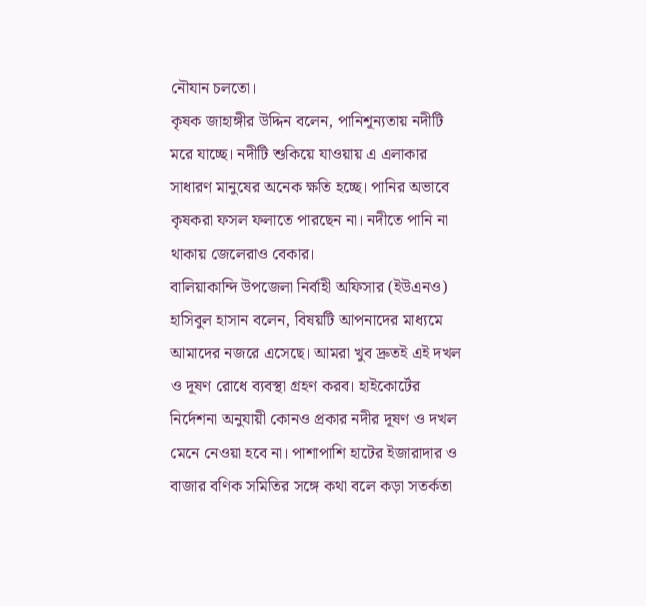নৌযান চলতো।
কৃষক জাহাঙ্গীর উদ্দিন বলেন, পানিশূন্যতায় নদীটি মরে যাচ্ছে। নদীটি শুকিয়ে যাওয়ায় এ এলাকার সাধারণ মানুষের অনেক ক্ষতি হচ্ছে। পানির অভাবে কৃষকরা ফসল ফলাতে পারছেন না। নদীতে পানি না থাকায় জেলেরাও বেকার।
বালিয়াকান্দি উপজেলা নির্বাহী অফিসার (ইউএনও) হাসিবুল হাসান বলেন, বিষয়টি আপনাদের মাধ্যমে আমাদের নজরে এসেছে। আমরা খুব দ্রুতই এই দখল ও দূষণ রোধে ব্যবস্থা গ্রহণ করব। হাইকোর্টের নির্দেশনা অনুযায়ী কোনও প্রকার নদীর দূষণ ও দখল মেনে নেওয়া হবে না। পাশাপাশি হাটের ইজারাদার ও বাজার বণিক সমিতির সঙ্গে কথা বলে কড়া সতর্কতা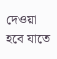দেওয়া হবে যাতে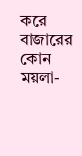করে বাজারের কোন ময়লা-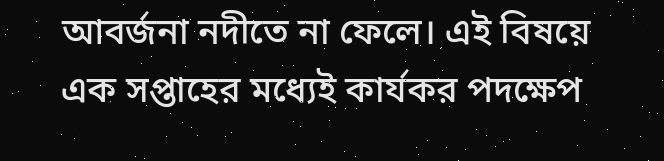আবর্জনা নদীতে না ফেলে। এই বিষয়ে এক সপ্তাহের মধ্যেই কার্যকর পদক্ষেপ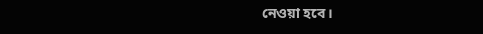নেওয়া হবে।